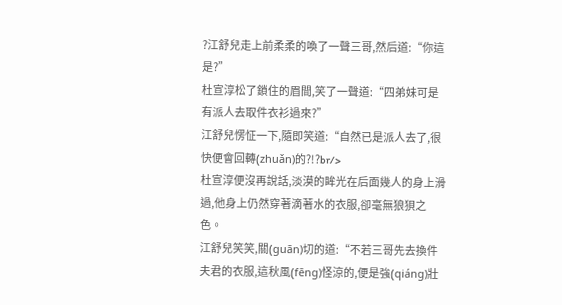?江舒兒走上前柔柔的喚了一聲三哥,然后道:“你這是?”
杜宣淳松了鎖住的眉間,笑了一聲道:“四弟妹可是有派人去取件衣衫過來?”
江舒兒愣怔一下,隨即笑道:“自然已是派人去了,很快便會回轉(zhuǎn)的?!?br/>
杜宣淳便沒再說話,淡漠的眸光在后面幾人的身上滑過,他身上仍然穿著滴著水的衣服,卻毫無狼狽之色。
江舒兒笑笑,關(guān)切的道:“不若三哥先去換件夫君的衣服,這秋風(fēng)怪涼的,便是強(qiáng)壯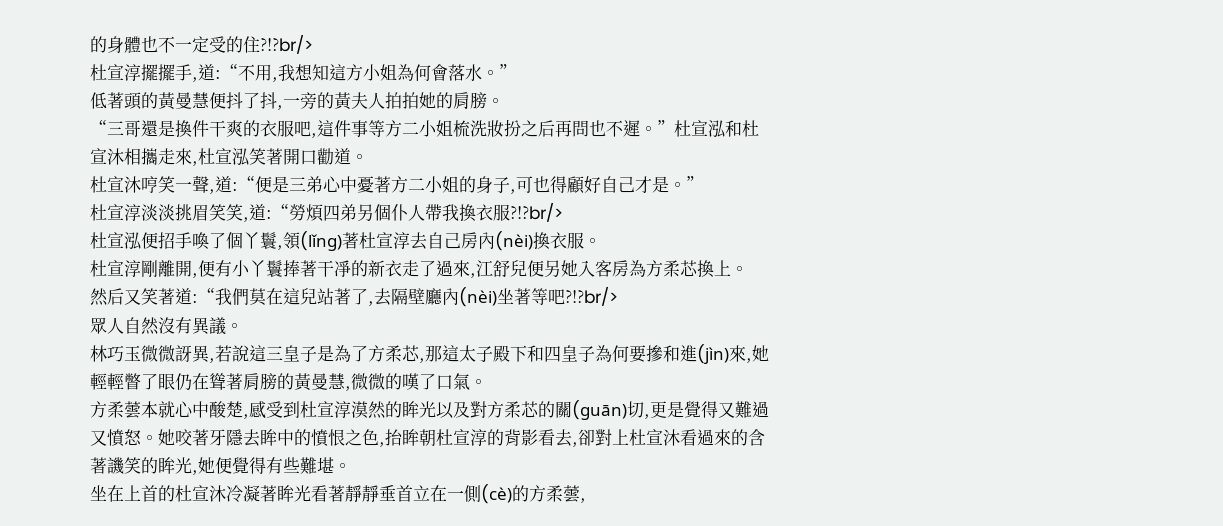的身體也不一定受的住?!?br/>
杜宣淳擺擺手,道:“不用,我想知這方小姐為何會落水。”
低著頭的黃曼慧便抖了抖,一旁的黃夫人拍拍她的肩膀。
“三哥還是換件干爽的衣服吧,這件事等方二小姐梳洗妝扮之后再問也不遲。”杜宣泓和杜宣沐相攜走來,杜宣泓笑著開口勸道。
杜宣沐哼笑一聲,道:“便是三弟心中憂著方二小姐的身子,可也得顧好自己才是。”
杜宣淳淡淡挑眉笑笑,道:“勞煩四弟另個仆人帶我換衣服?!?br/>
杜宣泓便招手喚了個丫鬟,領(lǐng)著杜宣淳去自己房內(nèi)換衣服。
杜宣淳剛離開,便有小丫鬟捧著干凈的新衣走了過來,江舒兒便另她入客房為方柔芯換上。
然后又笑著道:“我們莫在這兒站著了,去隔壁廳內(nèi)坐著等吧?!?br/>
眾人自然沒有異議。
林巧玉微微訝異,若說這三皇子是為了方柔芯,那這太子殿下和四皇子為何要摻和進(jìn)來,她輕輕瞥了眼仍在聳著肩膀的黃曼慧,微微的嘆了口氣。
方柔蕓本就心中酸楚,感受到杜宣淳漠然的眸光以及對方柔芯的關(guān)切,更是覺得又難過又憤怒。她咬著牙隱去眸中的憤恨之色,抬眸朝杜宣淳的背影看去,卻對上杜宣沐看過來的含著譏笑的眸光,她便覺得有些難堪。
坐在上首的杜宣沐冷凝著眸光看著靜靜垂首立在一側(cè)的方柔蕓,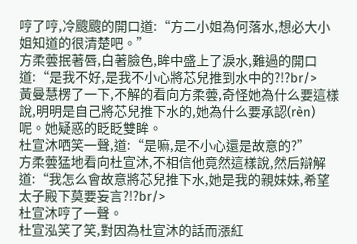哼了哼,冷颼颼的開口道:“方二小姐為何落水,想必大小姐知道的很清楚吧。”
方柔蕓抿著唇,白著臉色,眸中盛上了淚水,難過的開口道:“是我不好,是我不小心將芯兒推到水中的?!?br/>
黃曼慧楞了一下,不解的看向方柔蕓,奇怪她為什么要這樣說,明明是自己將芯兒推下水的,她為什么要承認(rèn)呢。她疑惑的眨眨雙眸。
杜宣沐哂笑一聲,道:“是嘛,是不小心還是故意的?”
方柔蕓猛地看向杜宣沐,不相信他竟然這樣說,然后辯解道:“我怎么會故意將芯兒推下水,她是我的親妹妹,希望太子殿下莫要妄言?!?br/>
杜宣沐哼了一聲。
杜宣泓笑了笑,對因為杜宣沐的話而漲紅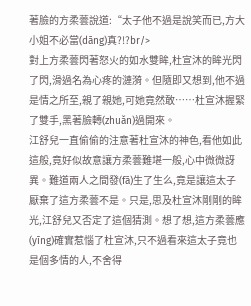著臉的方柔蕓說道:“太子他不過是說笑而已,方大小姐不必當(dāng)真?!?br/>
對上方柔蕓閃著怒火的如水雙眸,杜宣沐的眸光閃了閃,滑過名為心疼的漣漪。但隨即又想到,他不過是情之所至,親了親她,可她竟然敢……杜宣沐握緊了雙手,黑著臉轉(zhuǎn)過開來。
江舒兒一直偷偷的注意著杜宣沐的神色,看他如此這般,竟好似故意讓方柔蕓難堪一般,心中微微訝異。難道兩人之間發(fā)生了生么,竟是讓這太子厭棄了這方柔蕓不是。只是,思及杜宣沐剛剛的眸光,江舒兒又否定了這個猜測。想了想,這方柔蕓應(yīng)確實惹惱了杜宣沐,只不過看來這太子竟也是個多情的人,不舍得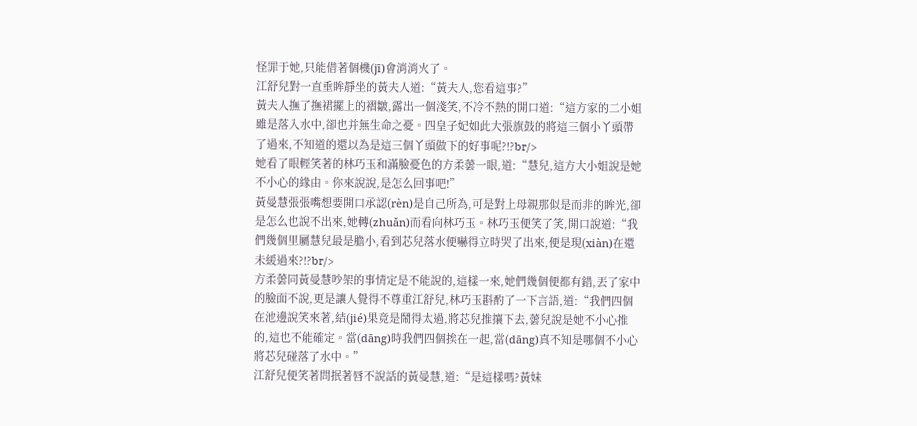怪罪于她,只能借著個機(jī)會消消火了。
江舒兒對一直垂眸靜坐的黃夫人道:“黃夫人,您看這事?”
黃夫人撫了撫裙擺上的褶皺,露出一個淺笑,不冷不熱的開口道:“這方家的二小姐雖是落入水中,卻也并無生命之憂。四皇子妃如此大張旗鼓的將這三個小丫頭帶了過來,不知道的還以為是這三個丫頭做下的好事呢?!?br/>
她看了眼輕笑著的林巧玉和滿臉憂色的方柔蕓一眼,道:“慧兒,這方大小姐說是她不小心的緣由。你來說說,是怎么回事吧!”
黃曼慧張張嘴想要開口承認(rèn)是自己所為,可是對上母親那似是而非的眸光,卻是怎么也說不出來,她轉(zhuǎn)而看向林巧玉。林巧玉便笑了笑,開口說道:“我們幾個里屬慧兒最是膽小,看到芯兒落水便嚇得立時哭了出來,便是現(xiàn)在還未緩過來?!?br/>
方柔蕓同黃曼慧吵架的事情定是不能說的,這樣一來,她們幾個便都有錯,丟了家中的臉面不說,更是讓人覺得不尊重江舒兒,林巧玉斟酌了一下言語,道:“我們四個在池邊說笑來著,結(jié)果竟是鬧得太過,將芯兒推攘下去,蕓兒說是她不小心推的,這也不能確定。當(dāng)時我們四個挨在一起,當(dāng)真不知是哪個不小心將芯兒碰落了水中。”
江舒兒便笑著問抿著唇不說話的黃曼慧,道:“是這樣嗎?黃妹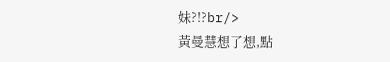妹?!?br/>
黃曼慧想了想,點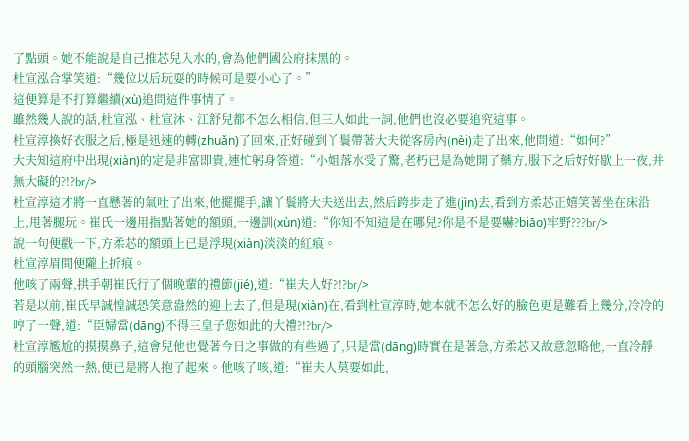了點頭。她不能說是自己推芯兒入水的,會為他們國公府抹黑的。
杜宣泓合掌笑道:“幾位以后玩耍的時候可是要小心了。”
這便算是不打算繼續(xù)追問這件事情了。
雖然幾人說的話,杜宣泓、杜宣沐、江舒兒都不怎么相信,但三人如此一詞,他們也沒必要追究這事。
杜宣淳換好衣服之后,極是迅速的轉(zhuǎn)了回來,正好碰到丫鬟帶著大夫從客房內(nèi)走了出來,他問道:“如何?”
大夫知這府中出現(xiàn)的定是非富即貴,連忙躬身答道:“小姐落水受了驚,老朽已是為她開了藥方,服下之后好好歇上一夜,并無大礙的?!?br/>
杜宣淳這才將一直懸著的氣吐了出來,他擺擺手,讓丫鬟將大夫送出去,然后跨步走了進(jìn)去,看到方柔芯正嬉笑著坐在床沿上,甩著腿玩。崔氏一邊用指點著她的額頭,一邊訓(xùn)道:“你知不知這是在哪兒?你是不是要嚇?biāo)牢野???br/>
說一句便戳一下,方柔芯的額頭上已是浮現(xiàn)淡淡的紅痕。
杜宣淳眉間便隴上折痕。
他咳了兩聲,拱手朝崔氏行了個晚輩的禮節(jié),道:“崔夫人好?!?br/>
若是以前,崔氏早誠惶誠恐笑意盎然的迎上去了,但是現(xiàn)在,看到杜宣淳時,她本就不怎么好的臉色更是難看上幾分,冷冷的哼了一聲,道:“臣婦當(dāng)不得三皇子您如此的大禮?!?br/>
杜宣淳尷尬的摸摸鼻子,這會兒他也覺著今日之事做的有些過了,只是當(dāng)時實在是著急,方柔芯又故意忽略他,一直冷靜的頭腦突然一熱,便已是將人抱了起來。他咳了咳,道:“崔夫人莫要如此,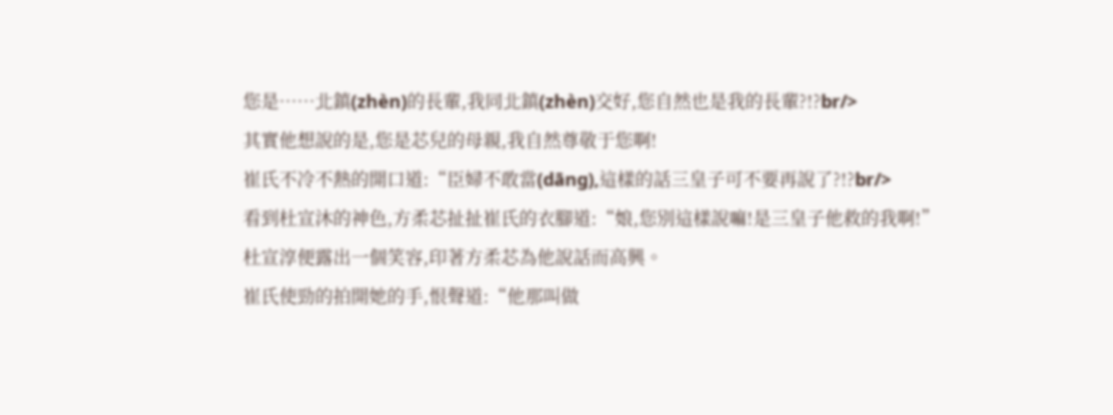您是……北鎮(zhèn)的長輩,我同北鎮(zhèn)交好,您自然也是我的長輩?!?br/>
其實他想說的是,您是芯兒的母親,我自然尊敬于您啊!
崔氏不冷不熱的開口道:“臣婦不敢當(dāng),這樣的話三皇子可不要再說了?!?br/>
看到杜宣沐的神色,方柔芯扯扯崔氏的衣腳道:“娘,您別這樣說嘛!是三皇子他救的我啊!”
杜宣淳便露出一個笑容,印著方柔芯為他說話而高興。
崔氏使勁的拍開她的手,恨聲道:“他那叫做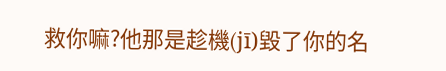救你嘛?他那是趁機(jī)毀了你的名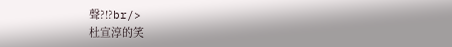聲?!?br/>
杜宣淳的笑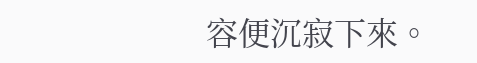容便沉寂下來。